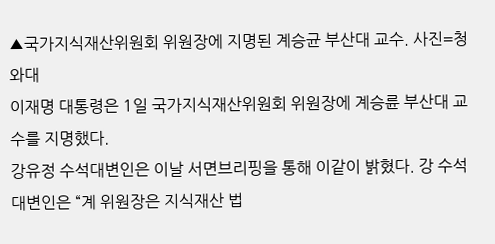▲국가지식재산위원회 위원장에 지명된 계승균 부산대 교수. 사진=청와대
이재명 대통령은 1일 국가지식재산위원회 위원장에 계승륜 부산대 교수를 지명했다.
강유정 수석대변인은 이날 서면브리핑을 통해 이같이 밝혔다. 강 수석대변인은 “계 위원장은 지식재산 법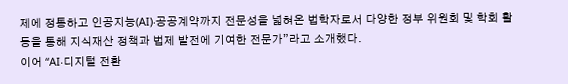제에 정통하고 인공지능(AI)‧공공계약까지 전문성을 넓혀온 법학자로서 다양한 정부 위원회 및 학회 활동을 통해 지식재산 정책과 법제 발전에 기여한 전문가”라고 소개했다.
이어 “AI‧디지털 전환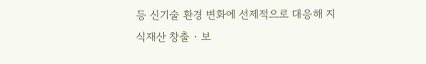등 신기술 환경 변화에 선제적으로 대응해 지식재산 창출‧보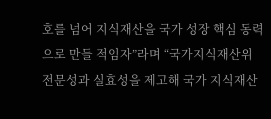호를 넘어 지식재산을 국가 성장 핵심 동력으로 만들 적임자”라며 “국가지식재산위 전문성과 실효성을 제고해 국가 지식재산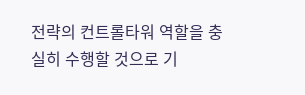전략의 컨트롤타워 역할을 충실히 수행할 것으로 기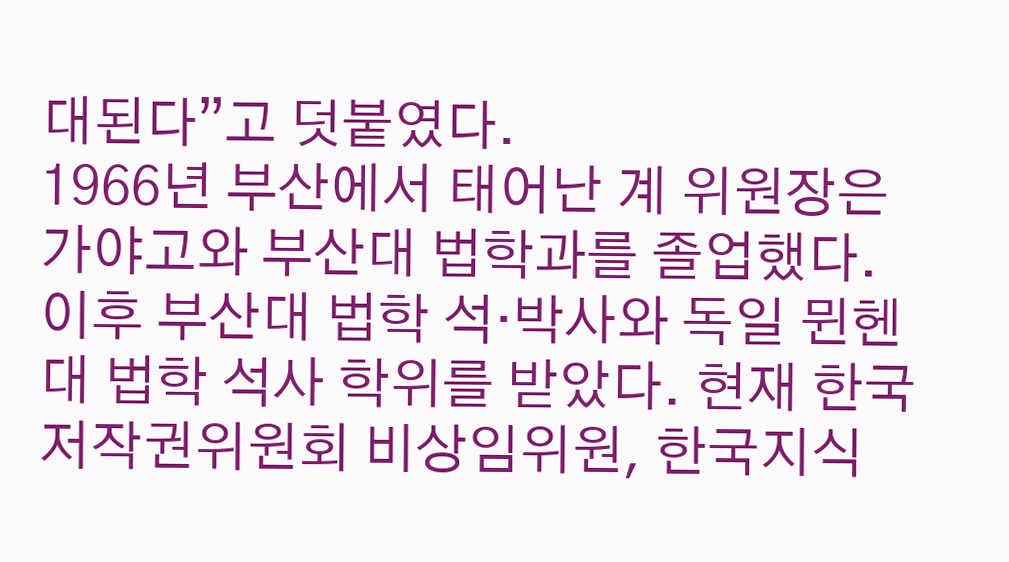대된다”고 덧붙였다.
1966년 부산에서 태어난 계 위원장은 가야고와 부산대 법학과를 졸업했다. 이후 부산대 법학 석·박사와 독일 뮌헨대 법학 석사 학위를 받았다. 현재 한국저작권위원회 비상임위원, 한국지식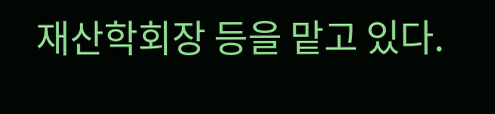재산학회장 등을 맡고 있다.